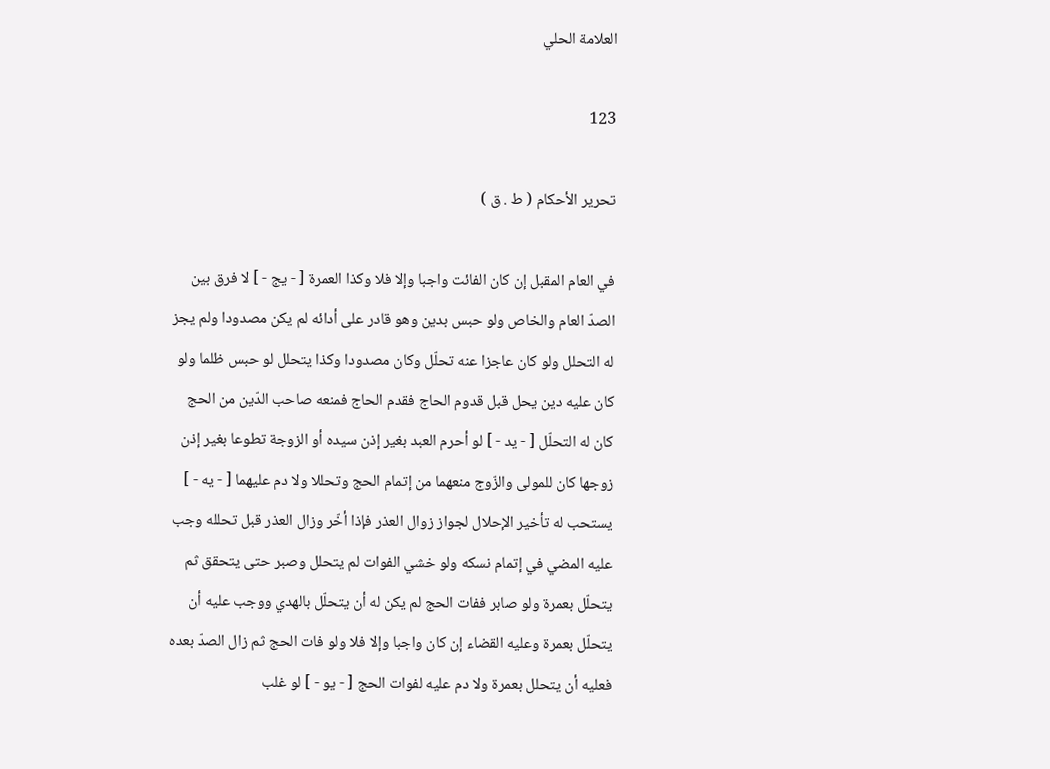العلامة الحلي

123

تحرير الأحكام ( ط . ق )

في العام المقبل إن كان الفائت واجبا وإلا فلا وكذا العمرة [ - يج - ] لا فرق بين الصدّ العام والخاص ولو حبس بدين وهو قادر على أدائه لم يكن مصدودا ولم يجز له التحلل ولو كان عاجزا عنه تحلّل وكان مصدودا وكذا يتحلل لو حبس ظلما ولو كان عليه دين يحل قبل قدوم الحاج فقدم الحاج فمنعه صاحب الدّين من الحج كان له التحلّل [ - يد - ] لو أحرم العبد بغير إذن سيده أو الزوجة تطوعا بغير إذن زوجها كان للمولى والزّوج منعهما من إتمام الحج وتحللا ولا دم عليهما [ - يه - ] يستحب له تأخير الإحلال لجواز زوال العذر فإذا أخّر وزال العذر قبل تحلله وجب عليه المضي في إتمام نسكه ولو خشي الفوات لم يتحلل وصبر حتى يتحقق ثم يتحلّل بعمرة ولو صابر ففات الحج لم يكن له أن يتحلّل بالهدي ووجب عليه أن يتحلّل بعمرة وعليه القضاء إن كان واجبا وإلا فلا ولو فات الحج ثم زال الصدّ بعده فعليه أن يتحلل بعمرة ولا دم عليه لفوات الحج [ - يو - ] لو غلب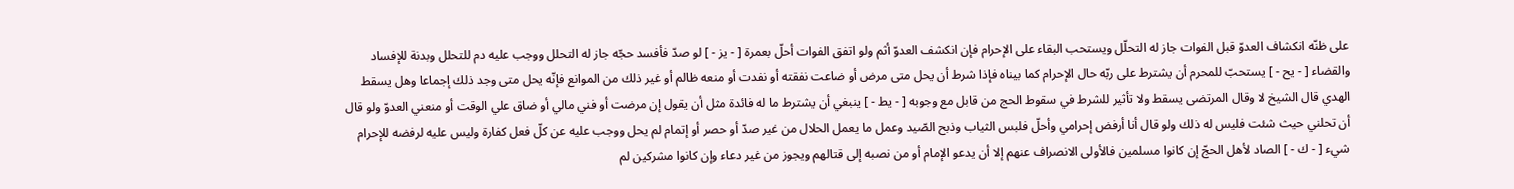على ظنّه انكشاف العدوّ قبل الفوات جاز له التحلّل ويستحب البقاء على الإحرام فإن انكشف العدوّ أثم ولو اتفق الفوات أحلّ بعمرة [ - يز - ] لو صدّ فأفسد حجّه جاز له التحلل ووجب عليه دم للتحلل وبدنة للإفساد والقضاء [ - يح - ] يستحبّ للمحرم أن يشترط على ربّه حال الإحرام كما بيناه فإذا شرط أن يحل متى مرض أو ضاعت نفقته أو نفدت أو منعه ظالم أو غير ذلك من الموانع فإنّه يحل متى وجد ذلك إجماعا وهل يسقط الهدي قال الشيخ لا وقال المرتضى يسقط ولا تأثير للشرط في سقوط الحج من قابل مع وجوبه [ - يط - ] ينبغي أن يشترط ما له فائدة مثل أن يقول إن مرضت أو فني مالي أو ضاق علي الوقت أو منعني العدوّ ولو قال أن تحلني حيث شئت فليس له ذلك ولو قال أنا أرفض إحرامي وأحلّ فلبس الثياب وذبح الصّيد وعمل ما يعمل الحلال من غير صدّ أو حصر أو إتمام لم يحل ووجب عليه عن كلّ فعل كفارة وليس عليه لرفضه للإحرام شيء [ - ك - ] الصاد لأهل الحجّ إن كانوا مسلمين فالأولى الانصراف عنهم إلا أن يدعو الإمام أو من نصبه إلى قتالهم ويجوز من غير دعاء وإن كانوا مشركين لم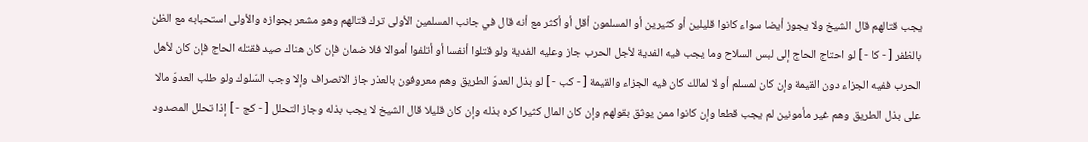يجب قتالهم قال الشيخ ولا يجوز أيضا سواء كانوا قليلين أو كثيرين أو المسلمون أقل أو أكثر مع أنه قال في جانب المسلمين الأولى ترك قتالهم وهو مشعر بجوازه والأولى استحبابه مع الظن بالظفر [ - كا - ] لو احتاج الحاج إلى لبس السلاح وما يجب فيه الفدية لأجل الحرب جاز وعليه الفدية ولو قتلوا أنفسا أو أتلفوا أموالا فلا ضمان فإن كان هناك صيد فقتله الحاج فإن كان لأهل الحرب ففيه الجزاء دون القيمة وإن كان لمسلم أو لا لمالك كان فيه الجزاء والقيمة [ - كب - ] لو بذل العدوّ الطريق وهم معروفون بالعذر جاز الانصراف وإلا وجب السّلوك ولو طلب العدوّ مالا على بذل الطريق وهم غير مأمونين لم يجب قطعا وإن كانوا ممن يوثق بقولهم وإن كان المال كثيرا كره بذله وإن كان قليلا قال الشيخ لا يجب بذله وجاز التحلل [ - كج - ] إذا تحلل المصدود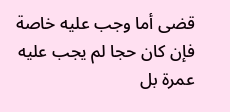قضى أما وجب عليه خاصة فإن كان حجا لم يجب عليه عمرة بل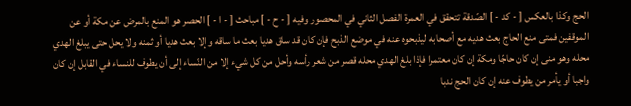الحج وكذا بالعكس [ - كد - ] الصّدقة تتحقق في العمرة الفصل الثاني في المحصور وفيه [ - ح - ] مباحث [ - ا - ] الحصر هو المنع بالمرض عن مكة أو عن الموقفين فمتى منع الحاج بعث هديه مع أصحابه ليذبحوه عنه في موضع الذبح فإن كان قد ساق هديا بعث ما ساقه وإلا بعث هديا أو ثمنه ولا يحل حتى يبلغ الهدي محله وهو منى إن كان حاجّا ومكة إن كان معتمرا فإذا بلغ الهدي محله قصر من شعر رأسه وأحل من كل شيء إلا من النّساء إلى أن يطوف للنساء في القابل إن كان واجبا أو يأمر من يطوف عنه إن كان الحج ندبا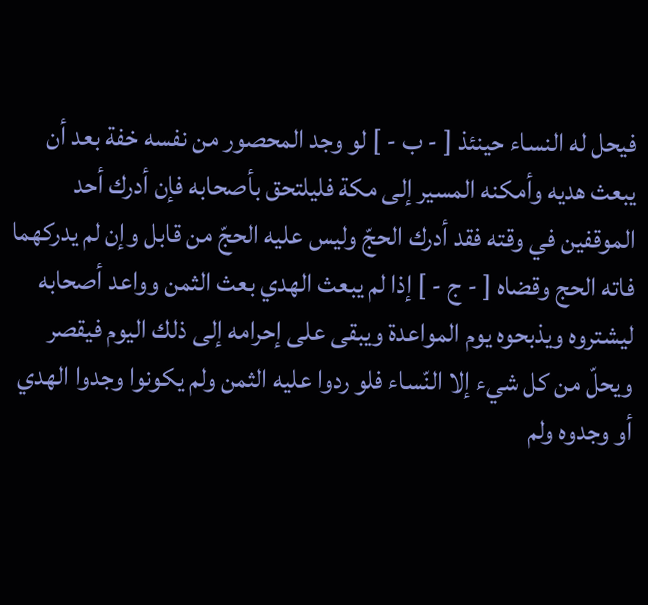فيحل له النساء حينئذ [ - ب - ] لو وجد المحصور من نفسه خفة بعد أن يبعث هديه وأمكنه المسير إلى مكة فليلتحق بأصحابه فإن أدرك أحد الموقفين في وقته فقد أدرك الحجّ وليس عليه الحجّ من قابل وإن لم يدركهما فاته الحج وقضاه [ - ج - ] إذا لم يبعث الهدي بعث الثمن وواعد أصحابه ليشتروه ويذبحوه يوم المواعدة ويبقى على إحرامه إلى ذلك اليوم فيقصر ويحلّ من كل شيء إلا النّساء فلو ردوا عليه الثمن ولم يكونوا وجدوا الهدي أو وجدوه ولم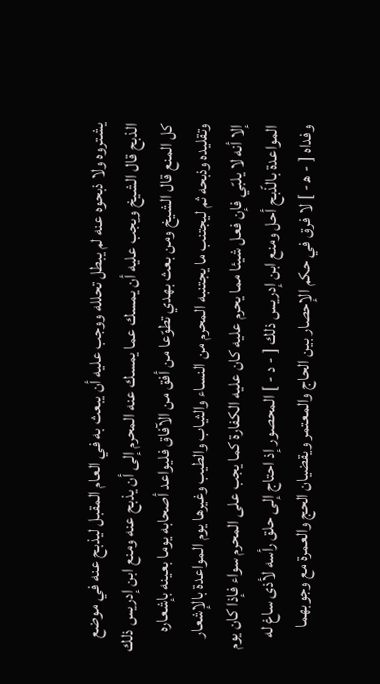يشتروه ولا ذبحوه عنه لم يبطل تحلله ووجب عليه أن يبعث به في العام المقبل ليذبح عنه في موضع الذبح قال الشيخ ويجب عليه أن يمسك عما يمسك عنه المحرم إلى أن يذبح عنه ومنع ابن إدريس ذلك كل المنع قال الشيخ ومن بعث بهدي تطوّعا من أفق من الآفاق فليواعد أصحابه يوما بعينه بإشعاره وتقليده وذبحه ثم ليجتنب ما يجتنبه المحرم من النساء والثياب والطيب وغيرها يوم المواعدة بالإشعار إلا أنه لا يلبّي فإن فعل شيئا مما يحرم عليه كان عليه الكفارة كما يجب على المحرم سواء فإذا كان يوم المواعدة بالذّبح أحل ومنع ابن إدريس ذلك [ - د - ] المحصور إذ احتاج إلى حلق رأسه لأذى ساغ له وفداه [ - ه‍ - ] لا فرق في حكم الإحصار بين الحاج والمعتمر ويقضيان الحج والعمرة مع وجوبهما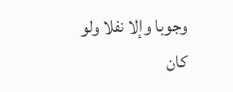وجوبا وإلا نفلا ولو كان